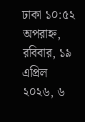ঢাকা ১০:৫২ অপরাহ্ন, রবিবার, ১৯ এপ্রিল ২০২৬, ৬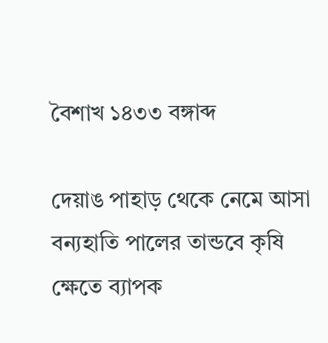বৈশাখ ১৪৩৩ বঙ্গাব্দ

দেয়াঙ পাহাড় থেকে নেমে আসা বন্যহাতি পালের তান্ডবে কৃষি ক্ষেতে ব্যাপক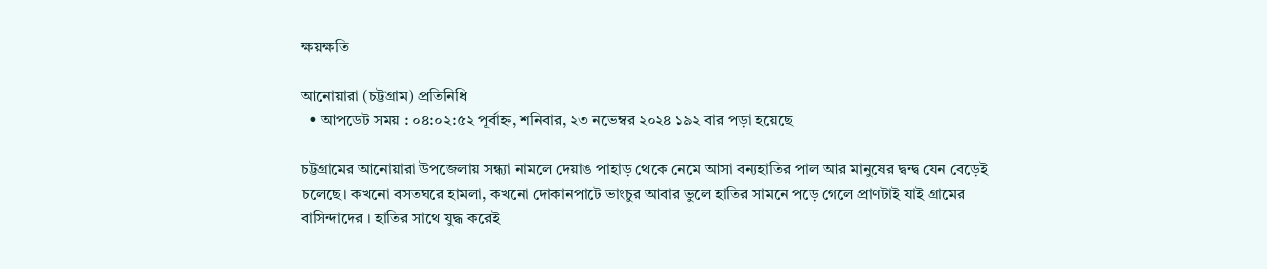ক্ষয়ক্ষতি

আনোয়ারা (চট্টগ্রাম) প্রতিনিধি
  • আপডেট সময় : ০৪:০২:৫২ পূর্বাহ্ন, শনিবার, ২৩ নভেম্বর ২০২৪ ১৯২ বার পড়া হয়েছে

চট্টগ্রামের আনোয়ারা উপজেলায় সন্ধ্যা নামলে দেয়াঙ পাহাড় থেকে নেমে আসা বন্যহাতির পাল আর মানুষের দ্বন্দ্ব যেন বেড়েই চলেছে। কখনো বসতঘরে হামলা, কখনো দোকানপাটে ভাংচুর আবার ভুলে হাতির সামনে পড়ে গেলে প্রাণটাই যাই গ্রামের বাসিন্দাদের । হাতির সাথে যুদ্ধ করেই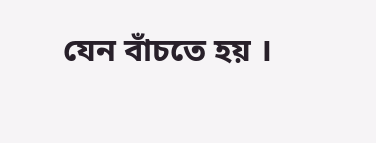যেন বাঁচতে হয় ।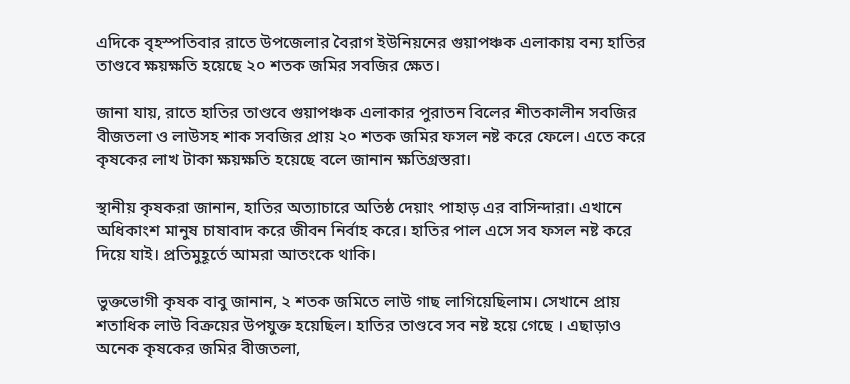এদিকে বৃহস্পতিবার রাতে উপজেলার বৈরাগ ইউনিয়নের গুয়াপঞ্চক এলাকায় বন্য হাতির তাণ্ডবে ক্ষয়ক্ষতি হয়েছে ২০ শতক জমির সবজির ক্ষেত।

জানা যায়, রাতে হাতির তাণ্ডবে গুয়াপঞ্চক এলাকার পুরাতন বিলের শীতকালীন সবজির বীজতলা ও লাউসহ শাক সবজির প্রায় ২০ শতক জমির ফসল নষ্ট করে ফেলে। এতে করে কৃষকের লাখ টাকা ক্ষয়ক্ষতি হয়েছে বলে জানান ক্ষতিগ্রস্তরা।

স্থানীয় কৃষকরা জানান, হাতির অত্যাচারে অতিষ্ঠ দেয়াং পাহাড় এর বাসিন্দারা। এখানে অধিকাংশ মানুষ চাষাবাদ করে জীবন নির্বাহ করে। হাতির পাল এসে সব ফসল নষ্ট করে দিয়ে যাই। প্রতিমুহূর্তে আমরা আতংকে থাকি।

ভুক্তভোগী কৃষক বাবু জানান, ২ শতক জমিতে লাউ গাছ লাগিয়েছিলাম। সেখানে প্রায় শতাধিক লাউ বিক্রয়ের উপযুক্ত হয়েছিল। হাতির তাণ্ডবে সব নষ্ট হয়ে গেছে । এছাড়াও অনেক কৃষকের জমির বীজতলা,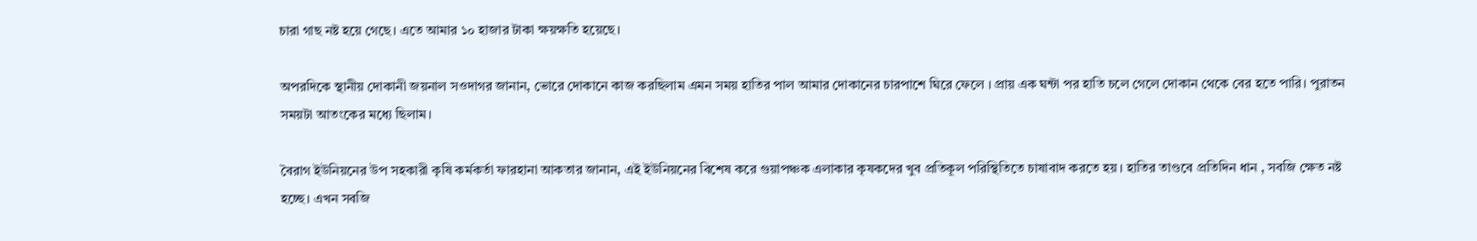চারা গাছ নষ্ট হয়ে গেছে। এতে আমার ১০ হাজার টাকা ক্ষয়ক্ষতি হয়েছে।

অপরদিকে স্থানীয় দোকানী জয়নাল সওদাগর জানান, ভোরে দোকানে কাজ করছিলাম এমন‌ সময় হাতির পাল আমার দোকানের চারপাশে ঘিরে ফেলে । প্রায় এক ঘন্টা পর হাতি‌ চলে গেলে দোকান থেকে বের হতে পারি। পুরাতন সময়টা আতংকের মধ্যে ছিলাম।

বৈরাগ ইউনিয়নের উপ সহকারী কৃষি কর্মকর্তা ফারহানা আকতার জানান, এই ইউনিয়নের বিশেষ করে গুয়াপঞ্চক এলাকার কৃষকদের খুব প্রতিকূল পরিস্থিতিতে চাষাবাদ করতে হয়। হাতির তাণ্ডবে প্রতিদিন ধান , সবজি ক্ষেত নষ্ট হচ্ছে। এখন সবজি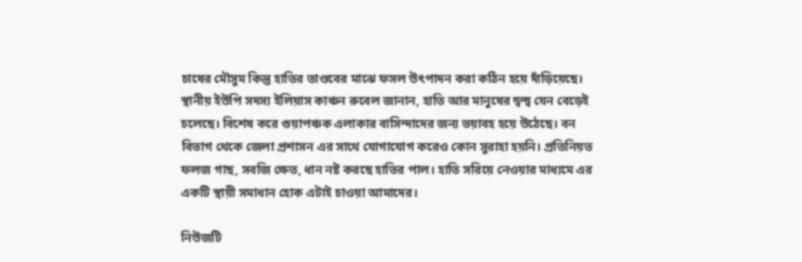চাষের মৌসুম কিন্তু হাতির তাণ্ডবের মাঝে ফসল উৎপাদন করা কঠিন হয়ে দাঁড়িয়েছে।
স্থানীয় ইউপি সদস্য ইলিয়াস কাঞ্চন রুবেল জানান, হাতি আর মানুষের দ্বন্দ্ব যেন বেড়েই চলেছে। বিশেষ করে গুয়াপঞ্চক এলাকার বাসিন্দাদের জন্য ভয়াবহ হয়ে‌ উঠেছে। বন বিভাগ থেকে জেলা প্রশাসন এর সাথে যোগাযোগ করেও কোন সুরাহা হয়নি। প্রতিনিয়ত ফলজ গাছ, সবজি ক্ষেত, ধান নষ্ট করছে হাতির পাল। হাতি সরিয়ে নেওয়ার মাধ্যমে এর একটি স্থায়ী সমাধান হোক এটাই চাওয়া আমাদের।

নিউজটি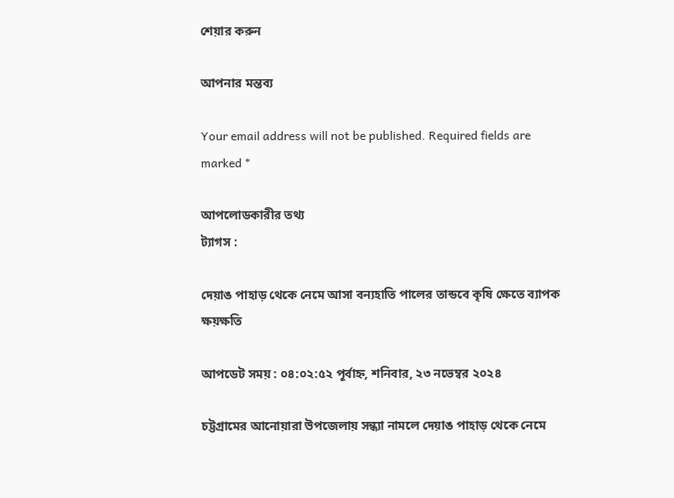শেয়ার করুন

আপনার মন্তব্য

Your email address will not be published. Required fields are marked *

আপলোডকারীর তথ্য
ট্যাগস :

দেয়াঙ পাহাড় থেকে নেমে আসা বন্যহাতি পালের তান্ডবে কৃষি ক্ষেতে ব্যাপক ক্ষয়ক্ষতি

আপডেট সময় : ০৪:০২:৫২ পূর্বাহ্ন, শনিবার, ২৩ নভেম্বর ২০২৪

চট্টগ্রামের আনোয়ারা উপজেলায় সন্ধ্যা নামলে দেয়াঙ পাহাড় থেকে নেমে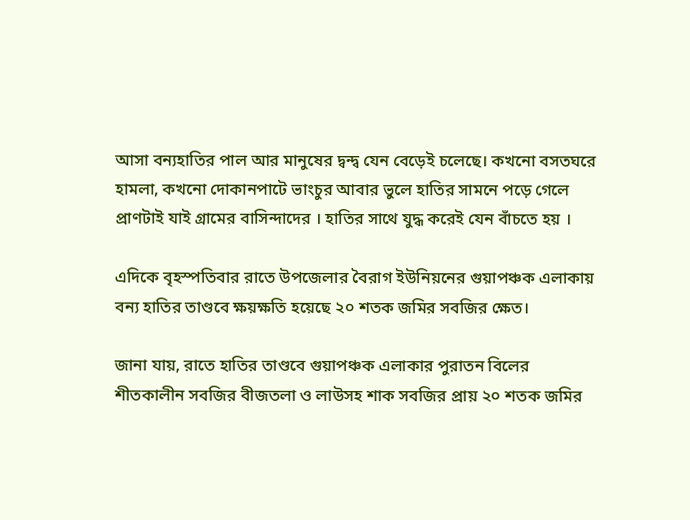আসা বন্যহাতির পাল আর মানুষের দ্বন্দ্ব যেন বেড়েই চলেছে। কখনো বসতঘরে হামলা, কখনো দোকানপাটে ভাংচুর আবার ভুলে হাতির সামনে পড়ে গেলে প্রাণটাই যাই গ্রামের বাসিন্দাদের । হাতির সাথে যুদ্ধ করেই যেন বাঁচতে হয় ।

এদিকে বৃহস্পতিবার রাতে উপজেলার বৈরাগ ইউনিয়নের গুয়াপঞ্চক এলাকায় বন্য হাতির তাণ্ডবে ক্ষয়ক্ষতি হয়েছে ২০ শতক জমির সবজির ক্ষেত।

জানা যায়, রাতে হাতির তাণ্ডবে গুয়াপঞ্চক এলাকার পুরাতন বিলের শীতকালীন সবজির বীজতলা ও লাউসহ শাক সবজির প্রায় ২০ শতক জমির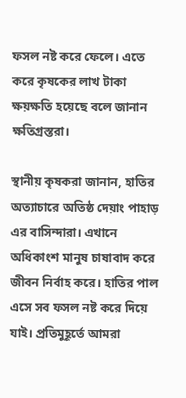ফসল নষ্ট করে ফেলে। এতে করে কৃষকের লাখ টাকা ক্ষয়ক্ষতি হয়েছে বলে জানান ক্ষতিগ্রস্তরা।

স্থানীয় কৃষকরা জানান, হাতির অত্যাচারে অতিষ্ঠ দেয়াং পাহাড় এর বাসিন্দারা। এখানে অধিকাংশ মানুষ চাষাবাদ করে জীবন নির্বাহ করে। হাতির পাল এসে সব ফসল নষ্ট করে দিয়ে যাই। প্রতিমুহূর্তে আমরা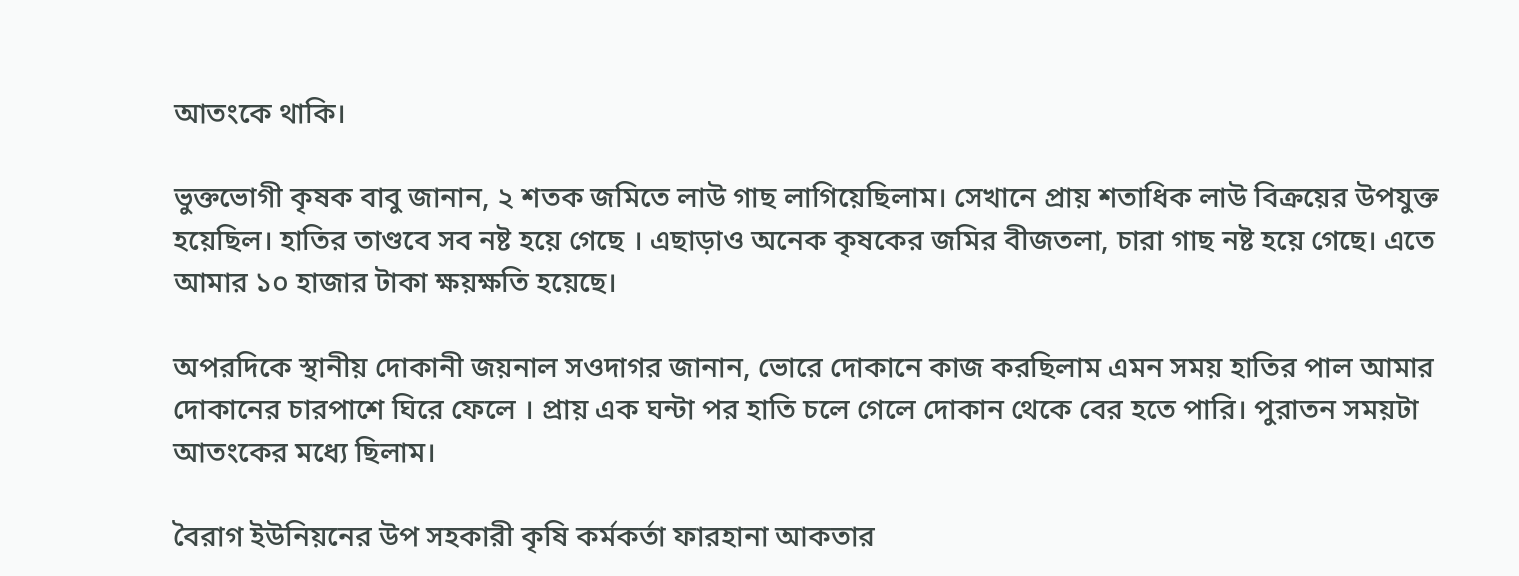আতংকে থাকি।

ভুক্তভোগী কৃষক বাবু জানান, ২ শতক জমিতে লাউ গাছ লাগিয়েছিলাম। সেখানে প্রায় শতাধিক লাউ বিক্রয়ের উপযুক্ত হয়েছিল। হাতির তাণ্ডবে সব নষ্ট হয়ে গেছে । এছাড়াও অনেক কৃষকের জমির বীজতলা, চারা গাছ নষ্ট হয়ে গেছে। এতে আমার ১০ হাজার টাকা ক্ষয়ক্ষতি হয়েছে।

অপরদিকে স্থানীয় দোকানী জয়নাল সওদাগর জানান, ভোরে দোকানে কাজ করছিলাম এমন‌ সময় হাতির পাল আমার দোকানের চারপাশে ঘিরে ফেলে । প্রায় এক ঘন্টা পর হাতি‌ চলে গেলে দোকান থেকে বের হতে পারি। পুরাতন সময়টা আতংকের মধ্যে ছিলাম।

বৈরাগ ইউনিয়নের উপ সহকারী কৃষি কর্মকর্তা ফারহানা আকতার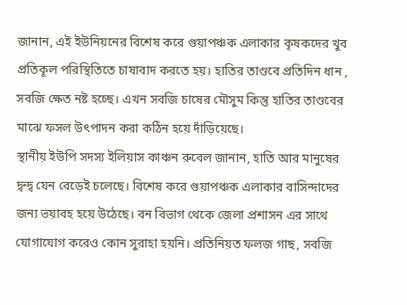জানান, এই ইউনিয়নের বিশেষ করে গুয়াপঞ্চক এলাকার কৃষকদের খুব প্রতিকূল পরিস্থিতিতে চাষাবাদ করতে হয়। হাতির তাণ্ডবে প্রতিদিন ধান , সবজি ক্ষেত নষ্ট হচ্ছে। এখন সবজি চাষের মৌসুম কিন্তু হাতির তাণ্ডবের মাঝে ফসল উৎপাদন করা কঠিন হয়ে দাঁড়িয়েছে।
স্থানীয় ইউপি সদস্য ইলিয়াস কাঞ্চন রুবেল জানান, হাতি আর মানুষের দ্বন্দ্ব যেন বেড়েই চলেছে। বিশেষ করে গুয়াপঞ্চক এলাকার বাসিন্দাদের জন্য ভয়াবহ হয়ে‌ উঠেছে। বন বিভাগ থেকে জেলা প্রশাসন এর সাথে যোগাযোগ করেও কোন সুরাহা হয়নি। প্রতিনিয়ত ফলজ গাছ, সবজি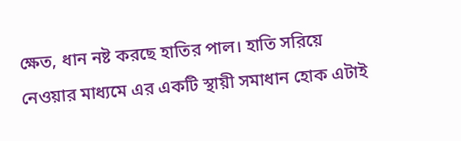ক্ষেত, ধান নষ্ট করছে হাতির পাল। হাতি সরিয়ে নেওয়ার মাধ্যমে এর একটি স্থায়ী সমাধান হোক এটাই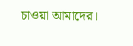চাওয়া আমাদের।